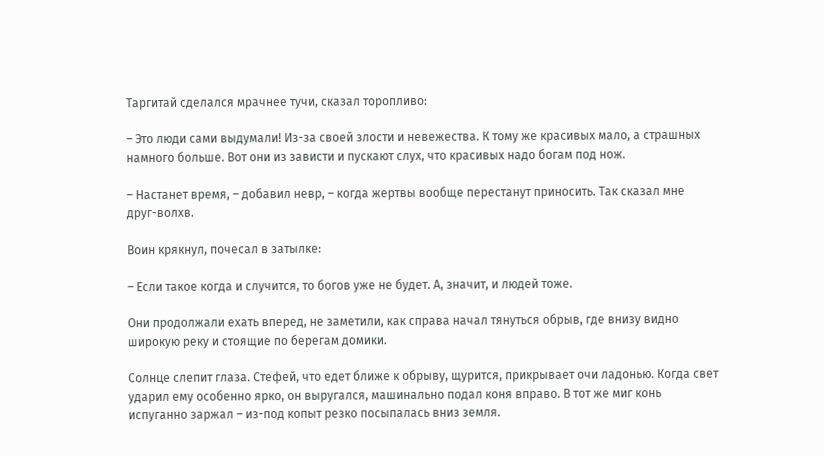Таргитай сделался мрачнее тучи, сказал торопливо:

– Это люди сами выдумали! Из-за своей злости и невежества. К тому же красивых мало, а страшных намного больше. Вот они из зависти и пускают слух, что красивых надо богам под нож.

– Настанет время, – добавил невр, – когда жертвы вообще перестанут приносить. Так сказал мне друг-волхв.

Воин крякнул, почесал в затылке:

– Если такое когда и случится, то богов уже не будет. А, значит, и людей тоже.

Они продолжали ехать вперед, не заметили, как справа начал тянуться обрыв, где внизу видно широкую реку и стоящие по берегам домики.

Солнце слепит глаза. Стефей, что едет ближе к обрыву, щурится, прикрывает очи ладонью. Когда свет ударил ему особенно ярко, он выругался, машинально подал коня вправо. В тот же миг конь испуганно заржал – из-под копыт резко посыпалась вниз земля.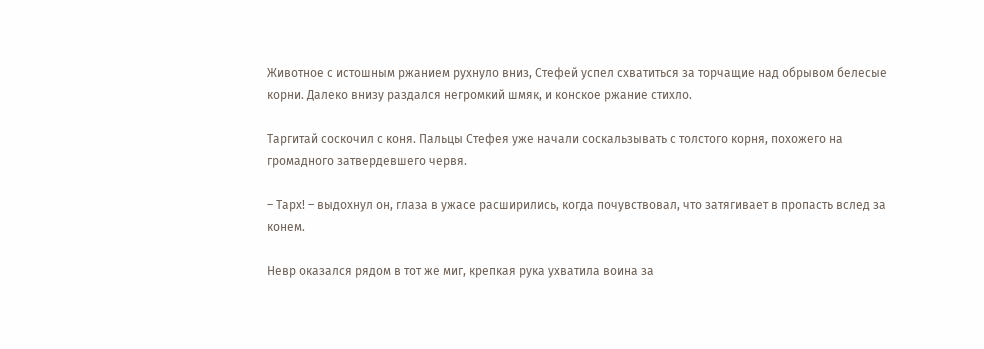Животное с истошным ржанием рухнуло вниз, Стефей успел схватиться за торчащие над обрывом белесые корни. Далеко внизу раздался негромкий шмяк, и конское ржание стихло.

Таргитай соскочил с коня. Пальцы Стефея уже начали соскальзывать с толстого корня, похожего на громадного затвердевшего червя.

– Тарх! – выдохнул он, глаза в ужасе расширились, когда почувствовал, что затягивает в пропасть вслед за конем.

Невр оказался рядом в тот же миг, крепкая рука ухватила воина за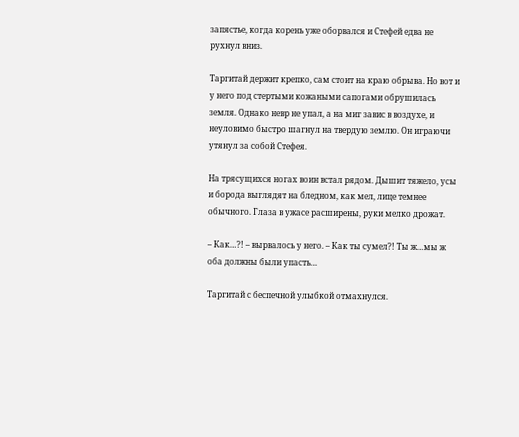запястье, когда корень уже оборвался и Стефей едва не рухнул вниз.

Таргитай держит крепко, сам стоит на краю обрыва. Но вот и у него под стертыми кожаными сапогами обрушилась земля. Однако невр не упал, а на миг завис в воздухе, и неуловимо быстро шагнул на твердую землю. Он играючи утянул за собой Стефея.

На трясущихся ногах воин встал рядом. Дышит тяжело, усы и борода выглядят на бледном, как мел, лице темнее обычного. Глаза в ужасе расширены, руки мелко дрожат.

– Как…?! – вырвалось у него. – Как ты сумел?! Ты ж…мы ж оба должны были упасть…

Таргитай с беспечной улыбкой отмахнулся.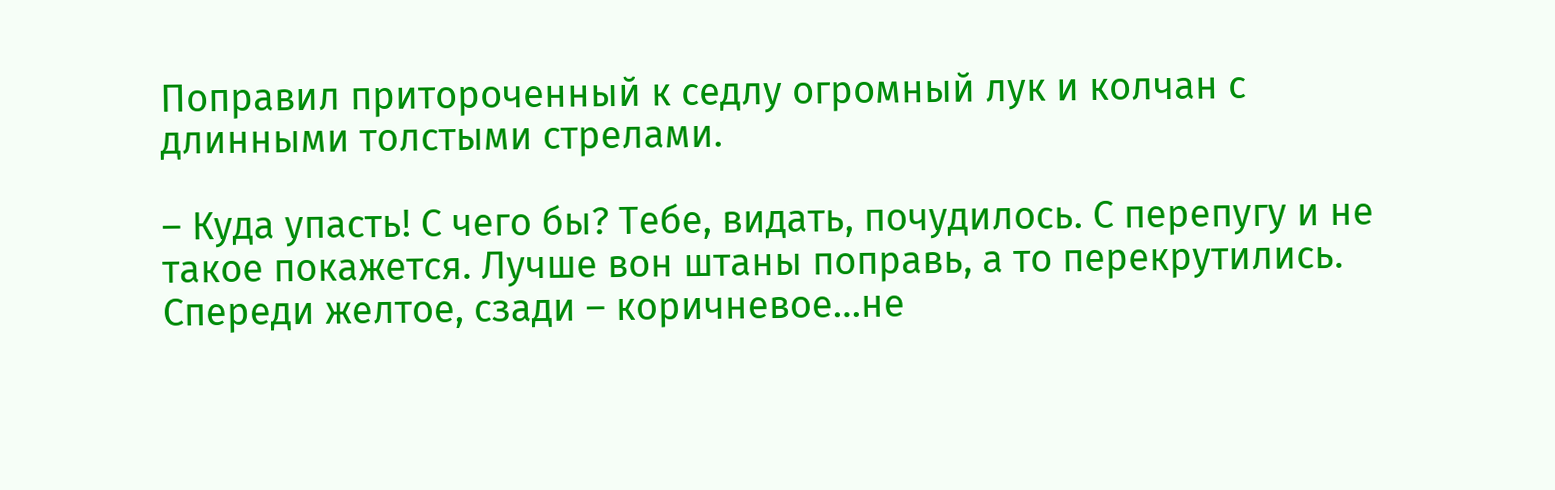Поправил притороченный к седлу огромный лук и колчан с длинными толстыми стрелами.

– Куда упасть! С чего бы? Тебе, видать, почудилось. С перепугу и не такое покажется. Лучше вон штаны поправь, а то перекрутились. Спереди желтое, сзади – коричневое…не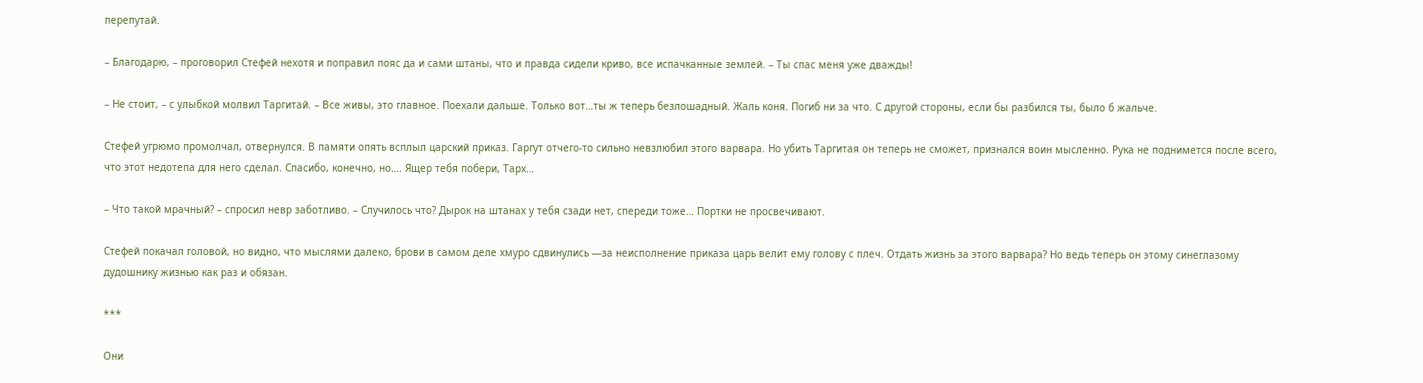перепутай.

– Благодарю, – проговорил Стефей нехотя и поправил пояс да и сами штаны, что и правда сидели криво, все испачканные землей. – Ты спас меня уже дважды!

– Не стоит, – с улыбкой молвил Таргитай. – Все живы, это главное. Поехали дальше. Только вот…ты ж теперь безлошадный. Жаль коня. Погиб ни за что. С другой стороны, если бы разбился ты, было б жальче.

Стефей угрюмо промолчал, отвернулся. В памяти опять всплыл царский приказ. Гаргут отчего-то сильно невзлюбил этого варвара. Но убить Таргитая он теперь не сможет, признался воин мысленно. Рука не поднимется после всего, что этот недотепа для него сделал. Спасибо, конечно, но…. Ящер тебя побери, Тарх…

– Что такой мрачный? – спросил невр заботливо. – Случилось что? Дырок на штанах у тебя сзади нет, спереди тоже… Портки не просвечивают.

Стефей покачал головой, но видно, что мыслями далеко, брови в самом деле хмуро сдвинулись —за неисполнение приказа царь велит ему голову с плеч. Отдать жизнь за этого варвара? Но ведь теперь он этому синеглазому дудошнику жизнью как раз и обязан.

***

Они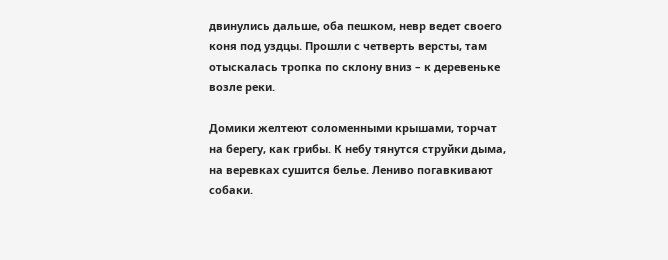двинулись дальше, оба пешком, невр ведет своего коня под уздцы. Прошли с четверть версты, там отыскалась тропка по склону вниз – к деревеньке возле реки.

Домики желтеют соломенными крышами, торчат на берегу, как грибы. К небу тянутся струйки дыма, на веревках сушится белье. Лениво погавкивают собаки.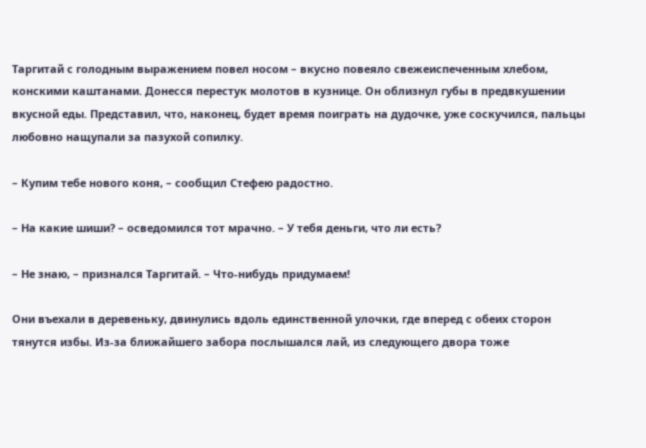Таргитай с голодным выражением повел носом – вкусно повеяло свежеиспеченным хлебом, конскими каштанами. Донесся перестук молотов в кузнице. Он облизнул губы в предвкушении вкусной еды. Представил, что, наконец, будет время поиграть на дудочке, уже соскучился, пальцы любовно нащупали за пазухой сопилку.

– Купим тебе нового коня, – сообщил Стефею радостно.

– На какие шиши? – осведомился тот мрачно. – У тебя деньги, что ли есть?

– Не знаю, – признался Таргитай. – Что-нибудь придумаем!

Они въехали в деревеньку, двинулись вдоль единственной улочки, где вперед с обеих сторон тянутся избы. Из-за ближайшего забора послышался лай, из следующего двора тоже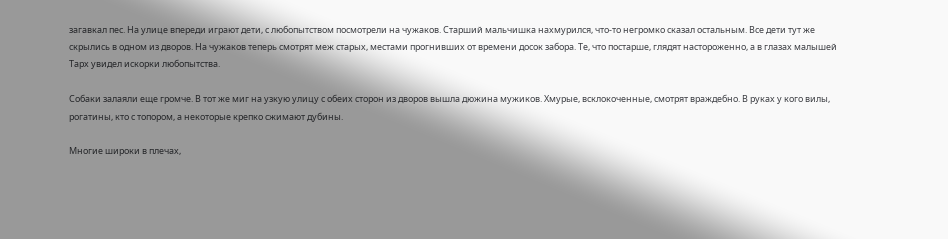загавкал пес. На улице впереди играют дети, с любопытством посмотрели на чужаков. Старший мальчишка нахмурился, что-то негромко сказал остальным. Все дети тут же скрылись в одном из дворов. На чужаков теперь смотрят меж старых, местами прогнивших от времени досок забора. Те, что постарше, глядят настороженно, а в глазах малышей Тарх увидел искорки любопытства.

Собаки залаяли еще громче. В тот же миг на узкую улицу с обеих сторон из дворов вышла дюжина мужиков. Хмурые, всклокоченные, смотрят враждебно. В руках у кого вилы, рогатины, кто с топором, а некоторые крепко сжимают дубины.

Многие широки в плечах,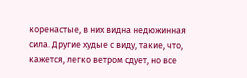коренастые, в них видна недюжинная сила. Другие худые с виду, такие, что, кажется, легко ветром сдует, но все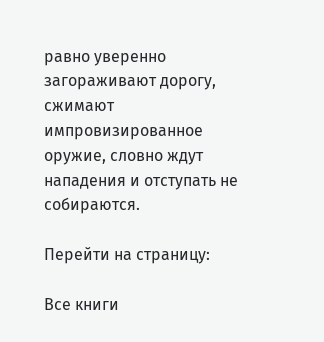равно уверенно загораживают дорогу, сжимают импровизированное оружие, словно ждут нападения и отступать не собираются.

Перейти на страницу:

Все книги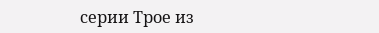серии Трое из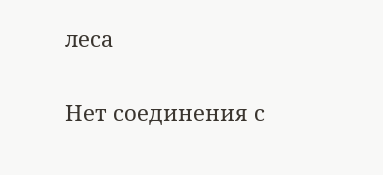леса

Нет соединения с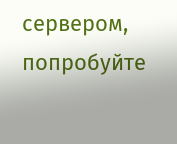сервером, попробуйте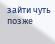зайти чуть позже